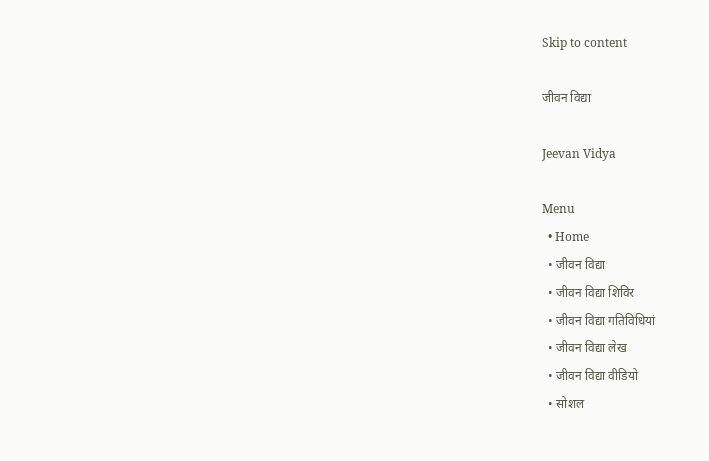Skip to content

जीवन विद्या

Jeevan Vidya

Menu
  • Home
  • जीवन विद्या
  • जीवन विद्या शिविर
  • जीवन विद्या गतिविधियां
  • जीवन विद्या लेख
  • जीवन विद्या वीडियो
  • सोशल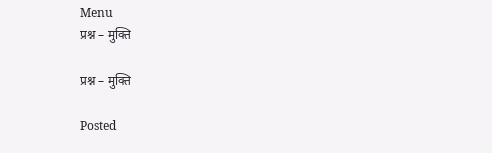Menu
प्रश्न – मुक्ति

प्रश्न – मुक्ति

Posted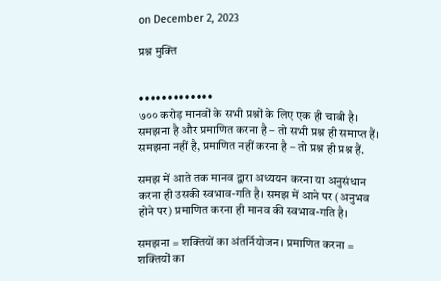on December 2, 2023

प्रश्न मुक्ति


•••••••••••••
७०० करोड़ मानवों के सभी प्रश्नों के लिए एक ही चाबी है। समझना है और प्रमाणित करना है – तो सभी प्रश्न ही समाप्त हैं। समझना नहीं है, प्रमाणित नहीं करना है – तो प्रश्न ही प्रश्न हैं.

समझ में आते तक मानव द्वारा अध्ययन करना या अनुसंधान करना ही उसकी स्वभाव-गति है। समझ में आने पर (अनुभव होने पर) प्रमाणित करना ही मानव की स्वभाव-गति है।

समझना = शक्तियों का अंतर्नियोजन। प्रमाणित करना = शक्तियों का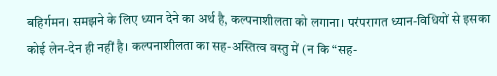बहिर्गमन। समझने के लिए ध्यान देने का अर्थ है, कल्पनाशीलता को लगाना। परंपरागत ध्यान-विधियों से इसका कोई लेन-देन ही नहीं है। कल्पनाशीलता का सह-अस्तित्व वस्तु में (न कि “सह-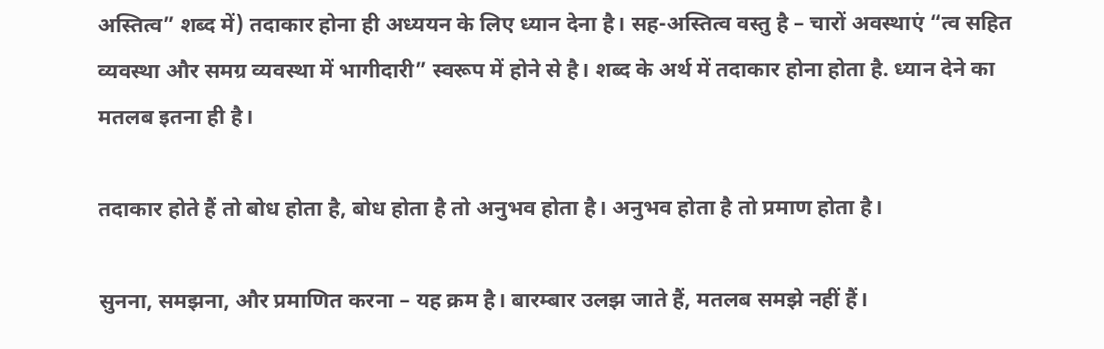अस्तित्व” शब्द में) तदाकार होना ही अध्ययन के लिए ध्यान देना है। सह-अस्तित्व वस्तु है – चारों अवस्थाएं “त्व सहित व्यवस्था और समग्र व्यवस्था में भागीदारी” स्वरूप में होने से है। शब्द के अर्थ में तदाकार होना होता है. ध्यान देने का मतलब इतना ही है।

तदाकार होते हैं तो बोध होता है, बोध होता है तो अनुभव होता है। अनुभव होता है तो प्रमाण होता है।

सुनना, समझना, और प्रमाणित करना – यह क्रम है। बारम्बार उलझ जाते हैं, मतलब समझे नहीं हैं।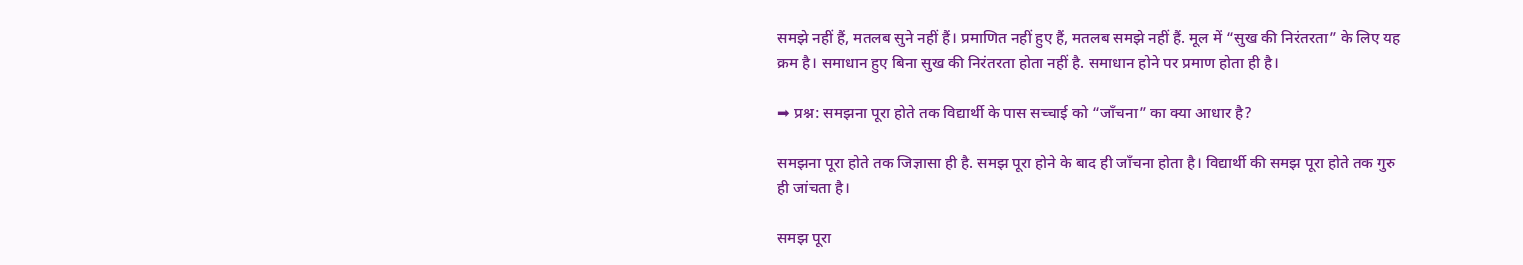समझे नहीं हैं, मतलब सुने नहीं हैं। प्रमाणित नहीं हुए हैं, मतलब समझे नहीं हैं. मूल में “सुख की निरंतरता” के लिए यह क्रम है। समाधान हुए बिना सुख की निरंतरता होता नहीं है. समाधान होने पर प्रमाण होता ही है।

➡ प्रश्न: समझना पूरा होते तक विद्यार्थी के पास सच्चाई को “जाँचना” का क्या आधार है?

समझना पूरा होते तक जिज्ञासा ही है. समझ पूरा होने के बाद ही जाँचना होता है। विद्यार्थी की समझ पूरा होते तक गुरु ही जांचता है।

समझ पूरा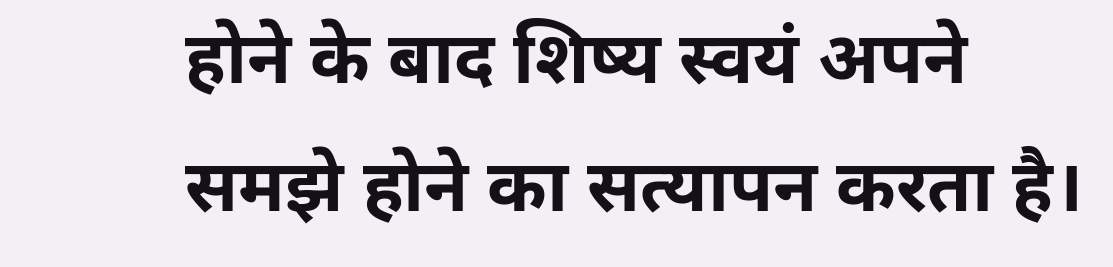होने के बाद शिष्य स्वयं अपने समझे होने का सत्यापन करता है।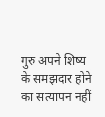गुरु अपने शिष्य के समझदार होने का सत्यापन नहीं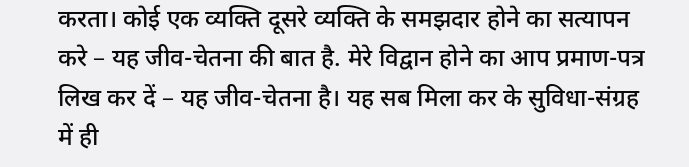करता। कोई एक व्यक्ति दूसरे व्यक्ति के समझदार होने का सत्यापन करे – यह जीव-चेतना की बात है. मेरे विद्वान होने का आप प्रमाण-पत्र लिख कर दें – यह जीव-चेतना है। यह सब मिला कर के सुविधा-संग्रह में ही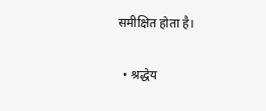समीक्षित होता है।

  • श्रद्धेय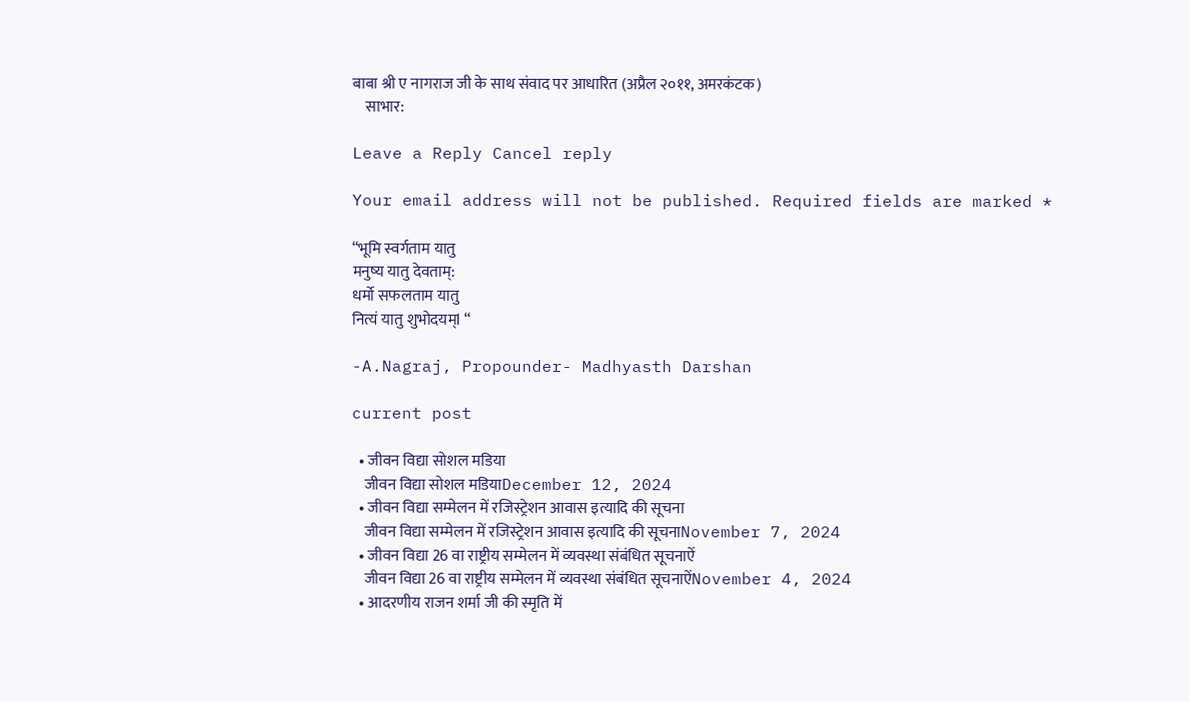बाबा श्री ए नागराज जी के साथ संवाद पर आधारित (अप्रैल २०११, अमरकंटक)
    साभार:

Leave a Reply Cancel reply

Your email address will not be published. Required fields are marked *

“भूमि स्वर्गताम यातु
मनुष्य यातु देवताम्:
धर्मो सफलताम यातु
नित्यं यातु शुभोदयम्I “

-A.Nagraj, Propounder- Madhyasth Darshan

current post

  • जीवन विद्या सोशल मडिया
    जीवन विद्या सोशल मडियाDecember 12, 2024
  • जीवन विद्या सम्मेलन में रजिस्ट्रेशन आवास इत्यादि की सूचना
    जीवन विद्या सम्मेलन में रजिस्ट्रेशन आवास इत्यादि की सूचनाNovember 7, 2024
  • जीवन विद्या 26 वा राष्ट्रीय सम्मेलन में व्यवस्था संबंधित सूचनाऐं
    जीवन विद्या 26 वा राष्ट्रीय सम्मेलन में व्यवस्था संबंधित सूचनाऐंNovember 4, 2024
  • आदरणीय राजन शर्मा जी की स्मृति में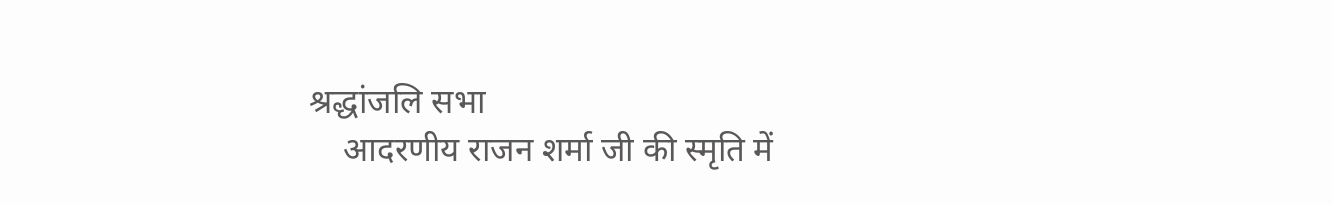श्रद्धांजलि सभा
    आदरणीय राजन शर्मा जी की स्मृति में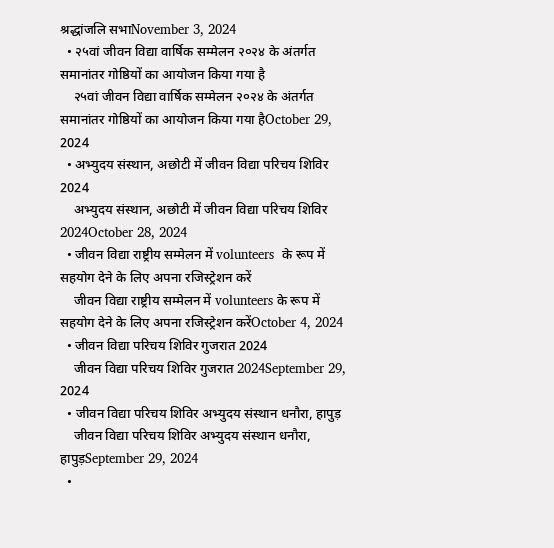श्रद्धांजलि सभाNovember 3, 2024
  • २५वां जीवन विद्या वार्षिक सम्मेलन २०२४ के अंतर्गत समानांतर गोष्ठियों का आयोजन किया गया है
    २५वां जीवन विद्या वार्षिक सम्मेलन २०२४ के अंतर्गत समानांतर गोष्ठियों का आयोजन किया गया हैOctober 29, 2024
  • अभ्युदय संस्थान, अछोटी में जीवन विद्या परिचय शिविर 2024
    अभ्युदय संस्थान, अछोटी में जीवन विद्या परिचय शिविर 2024October 28, 2024
  • जीवन विद्या राष्ट्रीय सम्मेलन में volunteers  के रूप में सहयोग देने के लिए अपना रजिस्ट्रेशन करें
    जीवन विद्या राष्ट्रीय सम्मेलन में volunteers के रूप में सहयोग देने के लिए अपना रजिस्ट्रेशन करेंOctober 4, 2024
  • जीवन विद्या परिचय शिविर गुजरात 2024
    जीवन विद्या परिचय शिविर गुजरात 2024September 29, 2024
  • जीवन विद्या परिचय शिविर अभ्युदय संस्थान धनौरा, हापुड़
    जीवन विद्या परिचय शिविर अभ्युदय संस्थान धनौरा, हापुड़September 29, 2024
  •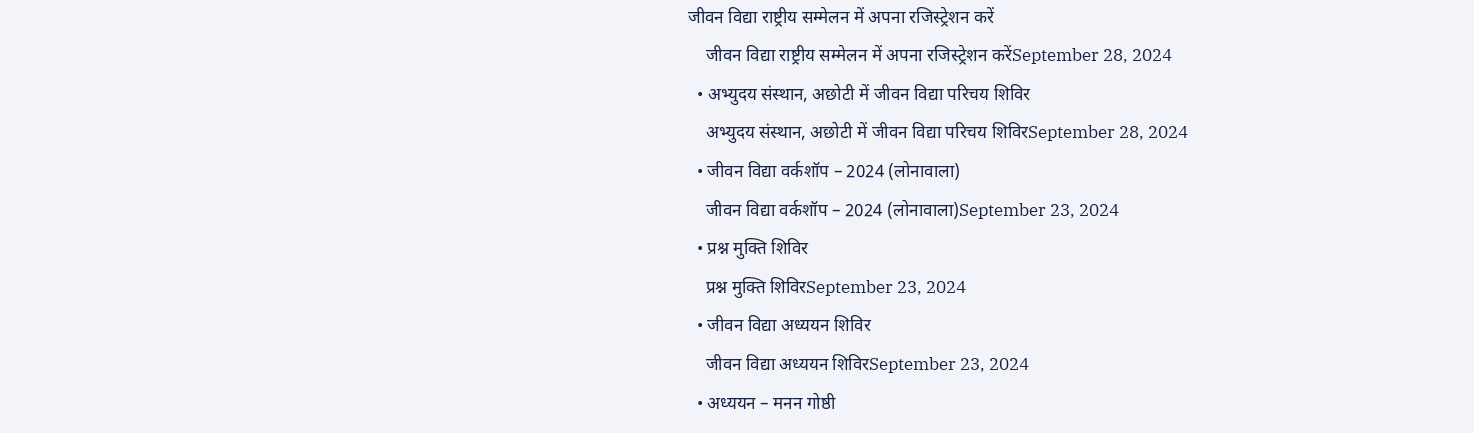जीवन विद्या राष्ट्रीय सम्मेलन में अपना रजिस्ट्रेशन करें
    जीवन विद्या राष्ट्रीय सम्मेलन में अपना रजिस्ट्रेशन करेंSeptember 28, 2024
  • अभ्युदय संस्थान, अछोटी में जीवन विद्या परिचय शिविर
    अभ्युदय संस्थान, अछोटी में जीवन विद्या परिचय शिविरSeptember 28, 2024
  • जीवन विद्या वर्कशॉप – 2024 (लोनावाला)
    जीवन विद्या वर्कशॉप – 2024 (लोनावाला)September 23, 2024
  • प्रश्न मुक्ति शिविर
    प्रश्न मुक्ति शिविरSeptember 23, 2024
  • जीवन विद्या अध्ययन शिविर
    जीवन विद्या अध्ययन शिविरSeptember 23, 2024
  • अध्ययन – मनन गोष्ठी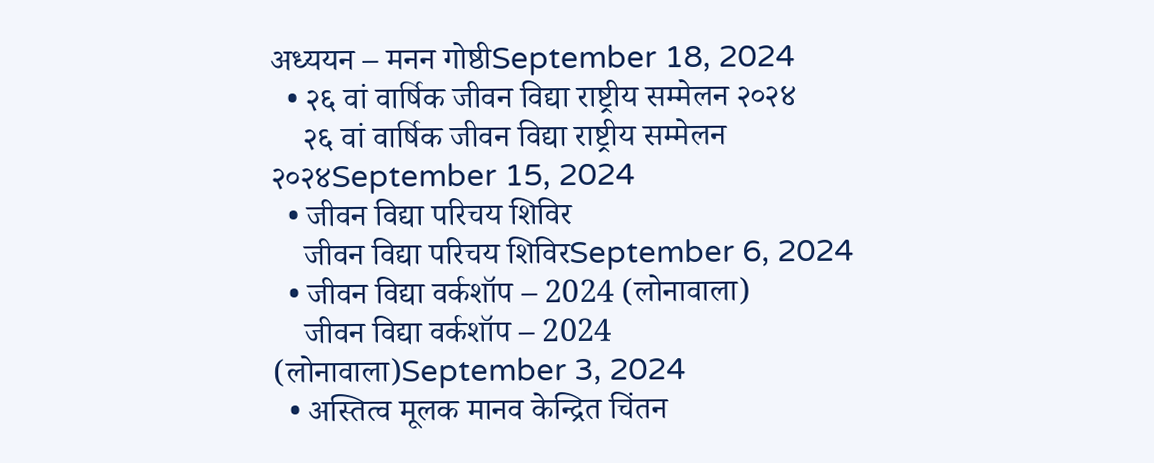अध्ययन – मनन गोष्ठीSeptember 18, 2024
  • २६ वां वार्षिक जीवन विद्या राष्ट्रीय सम्मेलन २०२४
    २६ वां वार्षिक जीवन विद्या राष्ट्रीय सम्मेलन २०२४September 15, 2024
  • जीवन विद्या परिचय शिविर
    जीवन विद्या परिचय शिविरSeptember 6, 2024
  • जीवन विद्या वर्कशॉप – 2024 (लोनावाला)
    जीवन विद्या वर्कशॉप – 2024 (लोनावाला)September 3, 2024
  • अस्तित्व मूलक मानव केन्द्रित चिंतन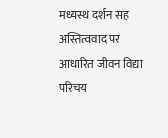मध्यस्थ दर्शन सह अस्तित्ववाद पर आधारित जीवन विद्या परिचय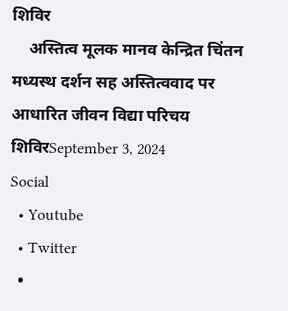शिविर
    अस्तित्व मूलक मानव केन्द्रित चिंतन मध्यस्थ दर्शन सह अस्तित्ववाद पर आधारित जीवन विद्या परिचय शिविरSeptember 3, 2024
Social
  • Youtube
  • Twitter
  •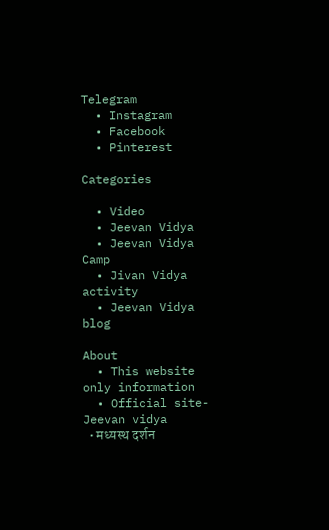Telegram
  • Instagram
  • Facebook
  • Pinterest

Categories

  • Video
  • Jeevan Vidya
  • Jeevan Vidya Camp
  • Jivan Vidya activity
  • Jeevan Vidya blog

About
  • This website only information
  • Official site- Jeevan vidya
  • मध्यस्थ दर्शन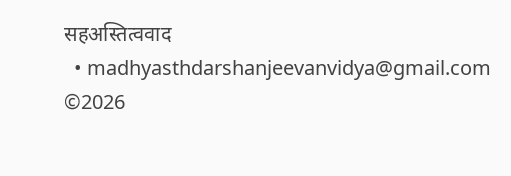सहअस्तित्ववाद
  • madhyasthdarshanjeevanvidya@gmail.com
©2026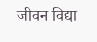जीवन विद्या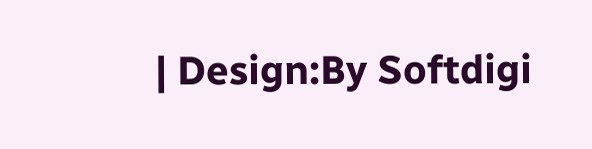| Design:By Softdigi